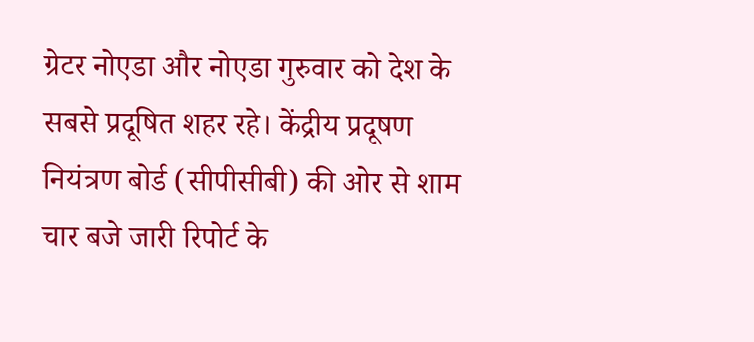ग्रेटर नोएडा और नोएडा गुरुवार को देश के सबसे प्रदूषित शहर रहे। केंद्रीय प्रदूषण नियंत्रण बोर्ड (सीपीसीबी) की ओर से शाम चार बजे जारी रिपोर्ट के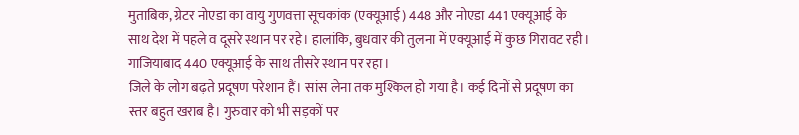मुताबिक, ग्रेटर नोएडा का वायु गुणवत्ता सूचकांक (एक्यूआई) 448 और नोएडा 441 एक्यूआई के साथ देश में पहले व दूसरे स्थान पर रहे। हालांकि, बुधवार की तुलना में एक्यूआई में कुछ गिरावट रही। गाजियाबाद 440 एक्यूआई के साथ तीसरे स्थान पर रहा।
जिले के लोग बढ़ते प्रदूषण परेशान हैं। सांस लेना तक मुश्किल हो गया है। कई दिनों से प्रदूषण का स्तर बहुत खराब है। गुरुवार को भी सड़कों पर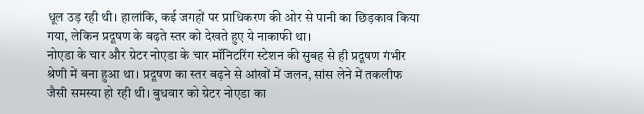धूल उड़ रही थी। हालांकि, कई जगहों पर प्राधिकरण की ओर से पानी का छिड़काव किया गया, लेकिन प्रदूषण के बढ़ते स्तर को देखते हुए ये नाकाफी था।
नोएडा के चार और ग्रेटर नोएडा के चार मॉनिटरिंग स्टेशन की सुबह से ही प्रदूषण गंभीर श्रेणी में बना हुआ था। प्रदूषण का स्तर बढ़ने से आंखों में जलन, सांस लेने में तकलीफ जैसी समस्या हो रही थी। बुधवार को ग्रेटर नोएडा का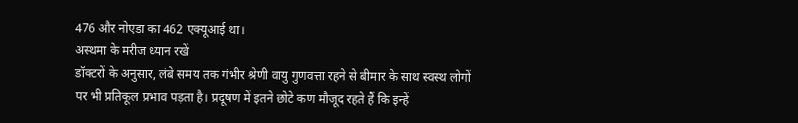476 और नोएडा का 462 एक्यूआई था।
अस्थमा के मरीज ध्यान रखें
डॉक्टरों के अनुसार, लंबे समय तक गंभीर श्रेणी वायु गुणवत्ता रहने से बीमार के साथ स्वस्थ लोगों पर भी प्रतिकूल प्रभाव पड़ता है। प्रदूषण में इतने छोटे कण मौजूद रहते हैं कि इन्हें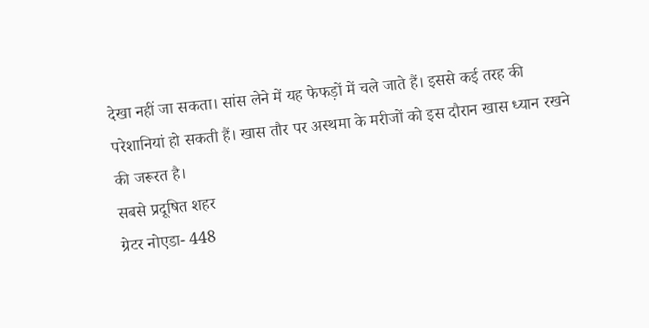देखा नहीं जा सकता। सांस लेने में यह फेफड़ों में चले जाते हैं। इससे कई तरह की परेशानियां हो सकती हैं। खास तौर पर अस्थमा के मरीजों को इस दौरान खास ध्यान रखने की जरूरत है।
सबसे प्रदूषित शहर
ग्रेटर नोएडा- 448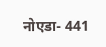नोएडा- 441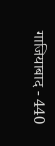गाजियाबाद - 440